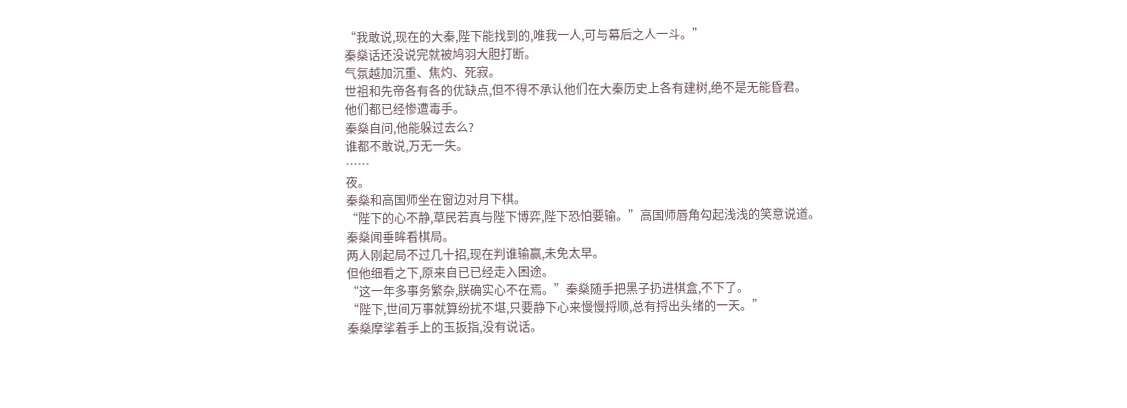“我敢说,现在的大秦,陛下能找到的,唯我一人,可与幕后之人一斗。”
秦燊话还没说完就被鸠羽大胆打断。
气氛越加沉重、焦灼、死寂。
世祖和先帝各有各的优缺点,但不得不承认他们在大秦历史上各有建树,绝不是无能昏君。
他们都已经惨遭毒手。
秦燊自问,他能躲过去么?
谁都不敢说,万无一失。
……
夜。
秦燊和高国师坐在窗边对月下棋。
“陛下的心不静,草民若真与陛下博弈,陛下恐怕要输。”高国师唇角勾起浅浅的笑意说道。
秦燊闻垂眸看棋局。
两人刚起局不过几十招,现在判谁输赢,未免太早。
但他细看之下,原来自已已经走入困途。
“这一年多事务繁杂,朕确实心不在焉。”秦燊随手把黑子扔进棋盒,不下了。
“陛下,世间万事就算纷扰不堪,只要静下心来慢慢捋顺,总有捋出头绪的一天。”
秦燊摩挲着手上的玉扳指,没有说话。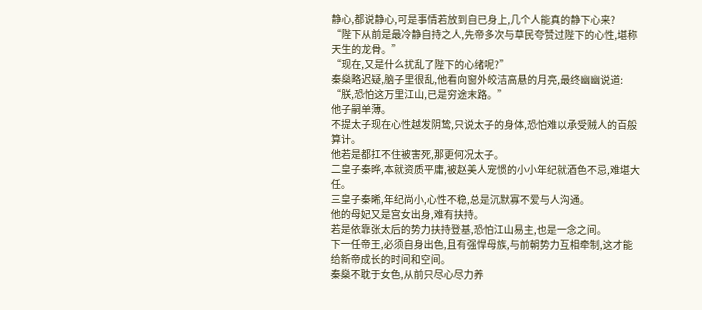静心,都说静心,可是事情若放到自已身上,几个人能真的静下心来?
“陛下从前是最冷静自持之人,先帝多次与草民夸赞过陛下的心性,堪称天生的龙骨。”
“现在,又是什么扰乱了陛下的心绪呢?”
秦燊略迟疑,脑子里很乱,他看向窗外皎洁高悬的月亮,最终幽幽说道:
“朕,恐怕这万里江山,已是穷途末路。”
他子嗣单薄。
不提太子现在心性越发阴鸷,只说太子的身体,恐怕难以承受贼人的百般算计。
他若是都扛不住被害死,那更何况太子。
二皇子秦晔,本就资质平庸,被赵美人宠惯的小小年纪就酒色不忌,难堪大任。
三皇子秦晞,年纪尚小,心性不稳,总是沉默寡不爱与人沟通。
他的母妃又是宫女出身,难有扶持。
若是依靠张太后的势力扶持登基,恐怕江山易主,也是一念之间。
下一任帝王,必须自身出色,且有强悍母族,与前朝势力互相牵制,这才能给新帝成长的时间和空间。
秦燊不耽于女色,从前只尽心尽力养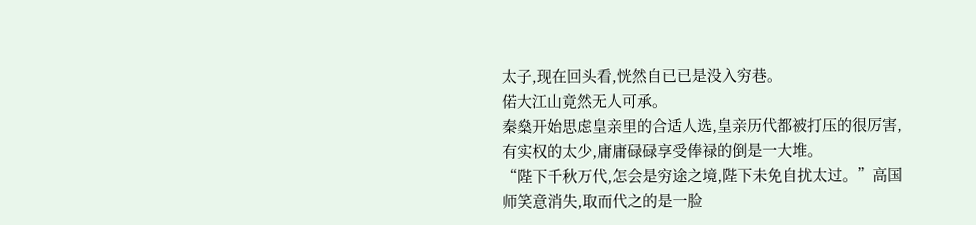太子,现在回头看,恍然自已已是没入穷巷。
偌大江山竟然无人可承。
秦燊开始思虑皇亲里的合适人选,皇亲历代都被打压的很厉害,有实权的太少,庸庸碌碌享受俸禄的倒是一大堆。
“陛下千秋万代,怎会是穷途之境,陛下未免自扰太过。”高国师笑意消失,取而代之的是一脸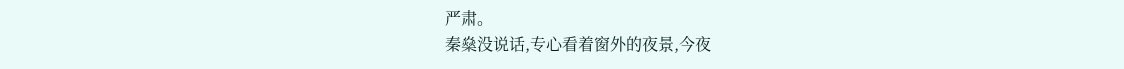严肃。
秦燊没说话,专心看着窗外的夜景,今夜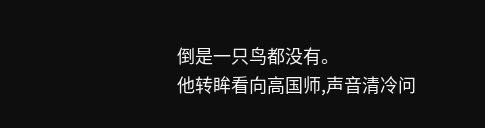倒是一只鸟都没有。
他转眸看向高国师,声音清冷问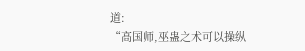道:
“高国师,巫蛊之术可以操纵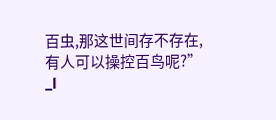百虫,那这世间存不存在,有人可以操控百鸟呢?”
_l